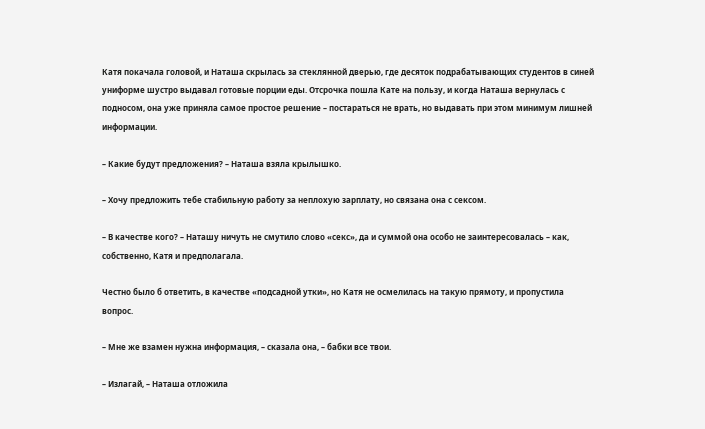Катя покачала головой, и Наташа скрылась за стеклянной дверью, где десяток подрабатывающих студентов в синей униформе шустро выдавал готовые порции еды. Отсрочка пошла Кате на пользу, и когда Наташа вернулась с подносом, она уже приняла самое простое решение – постараться не врать, но выдавать при этом минимум лишней информации.

– Какие будут предложения? – Наташа взяла крылышко.

– Хочу предложить тебе стабильную работу за неплохую зарплату, но связана она с сексом.

– В качестве кого? – Наташу ничуть не смутило слово «секс», да и суммой она особо не заинтересовалась – как, собственно, Катя и предполагала.

Честно было б ответить, в качестве «подсадной утки», но Катя не осмелилась на такую прямоту, и пропустила вопрос.

– Мне же взамен нужна информация, – сказала она, – бабки все твои.

– Излагай, – Наташа отложила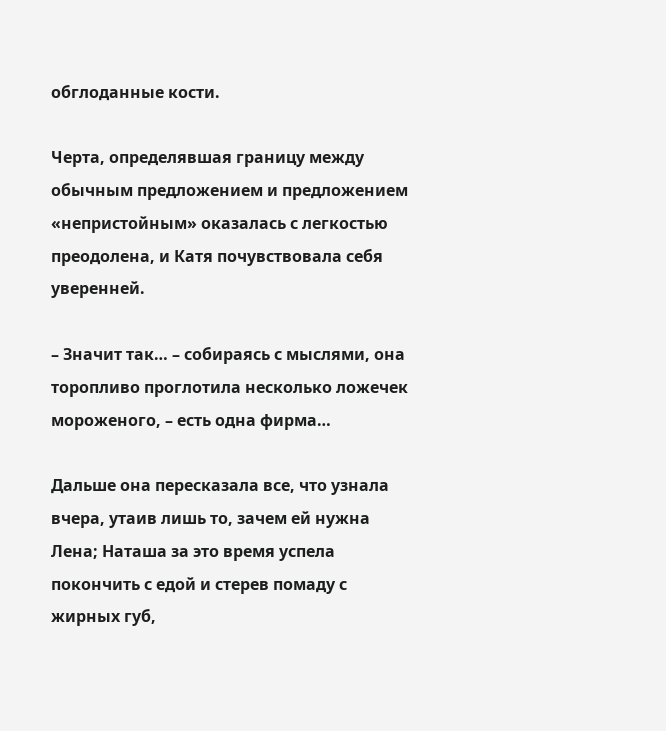обглоданные кости.

Черта, определявшая границу между обычным предложением и предложением «непристойным» оказалась с легкостью преодолена, и Катя почувствовала себя уверенней.

– Значит так… – собираясь с мыслями, она торопливо проглотила несколько ложечек мороженого, – есть одна фирма…

Дальше она пересказала все, что узнала вчера, утаив лишь то, зачем ей нужна Лена; Наташа за это время успела покончить с едой и стерев помаду с жирных губ,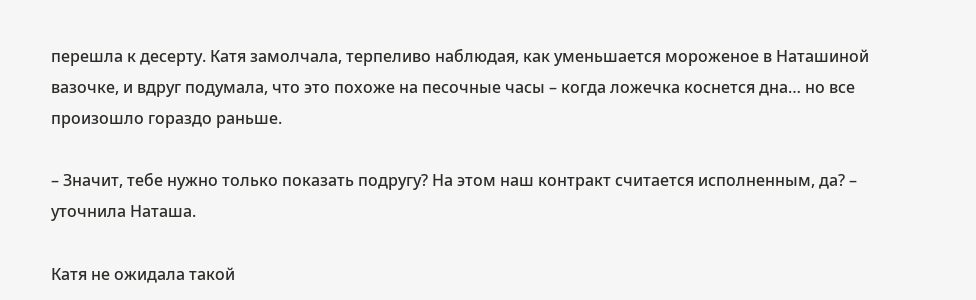перешла к десерту. Катя замолчала, терпеливо наблюдая, как уменьшается мороженое в Наташиной вазочке, и вдруг подумала, что это похоже на песочные часы – когда ложечка коснется дна… но все произошло гораздо раньше.

– Значит, тебе нужно только показать подругу? На этом наш контракт считается исполненным, да? – уточнила Наташа.

Катя не ожидала такой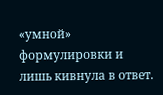«умной» формулировки и лишь кивнула в ответ.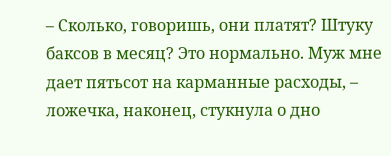– Сколько, говоришь, они платят? Штуку баксов в месяц? Это нормально. Муж мне дает пятьсот на карманные расходы, – ложечка, наконец, стукнула о дно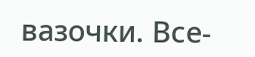вазочки. Все-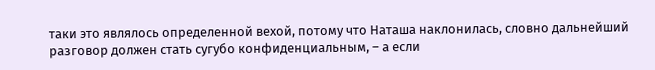таки это являлось определенной вехой, потому что Наташа наклонилась, словно дальнейший разговор должен стать сугубо конфиденциальным, – а если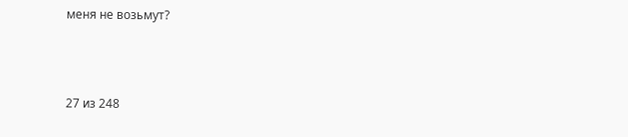меня не возьмут?



27 из 248